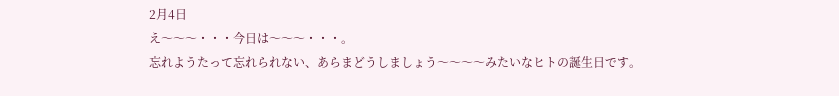2月4日
え〜〜〜・・・今日は〜〜〜・・・。
忘れようたって忘れられない、あらまどうしましょう〜〜〜〜みたいなヒトの誕生日です。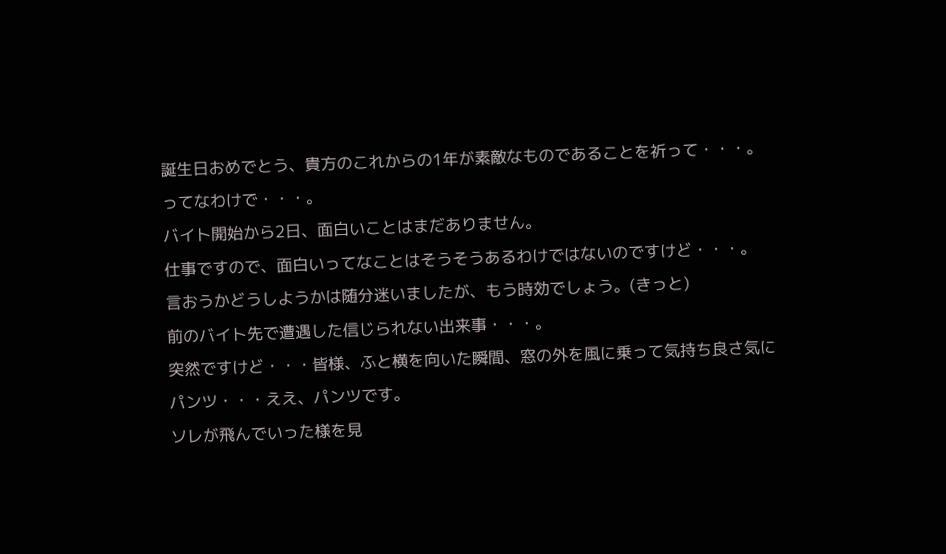誕生日おめでとう、貴方のこれからの1年が素敵なものであることを祈って・・・。
ってなわけで・・・。
バイト開始から2日、面白いことはまだありません。
仕事ですので、面白いってなことはそうそうあるわけではないのですけど・・・。
言おうかどうしようかは随分迷いましたが、もう時効でしょう。(きっと)
前のバイト先で遭遇した信じられない出来事・・・。
突然ですけど・・・皆様、ふと横を向いた瞬間、窓の外を風に乗って気持ち良さ気にパンツ・・・ええ、パンツです。
ソレが飛んでいった様を見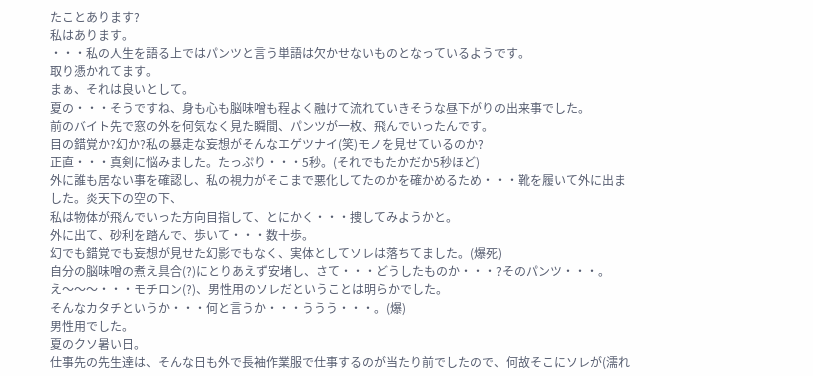たことあります?
私はあります。
・・・私の人生を語る上ではパンツと言う単語は欠かせないものとなっているようです。
取り憑かれてます。
まぁ、それは良いとして。
夏の・・・そうですね、身も心も脳味噌も程よく融けて流れていきそうな昼下がりの出来事でした。
前のバイト先で窓の外を何気なく見た瞬間、パンツが一枚、飛んでいったんです。
目の錯覚か?幻か?私の暴走な妄想がそんなエゲツナイ(笑)モノを見せているのか?
正直・・・真剣に悩みました。たっぷり・・・5秒。(それでもたかだか5秒ほど)
外に誰も居ない事を確認し、私の視力がそこまで悪化してたのかを確かめるため・・・靴を履いて外に出ました。炎天下の空の下、
私は物体が飛んでいった方向目指して、とにかく・・・捜してみようかと。
外に出て、砂利を踏んで、歩いて・・・数十歩。
幻でも錯覚でも妄想が見せた幻影でもなく、実体としてソレは落ちてました。(爆死)
自分の脳味噌の煮え具合(?)にとりあえず安堵し、さて・・・どうしたものか・・・?そのパンツ・・・。
え〜〜〜・・・モチロン(?)、男性用のソレだということは明らかでした。
そんなカタチというか・・・何と言うか・・・ううう・・・。(爆)
男性用でした。
夏のクソ暑い日。
仕事先の先生達は、そんな日も外で長袖作業服で仕事するのが当たり前でしたので、何故そこにソレが(濡れ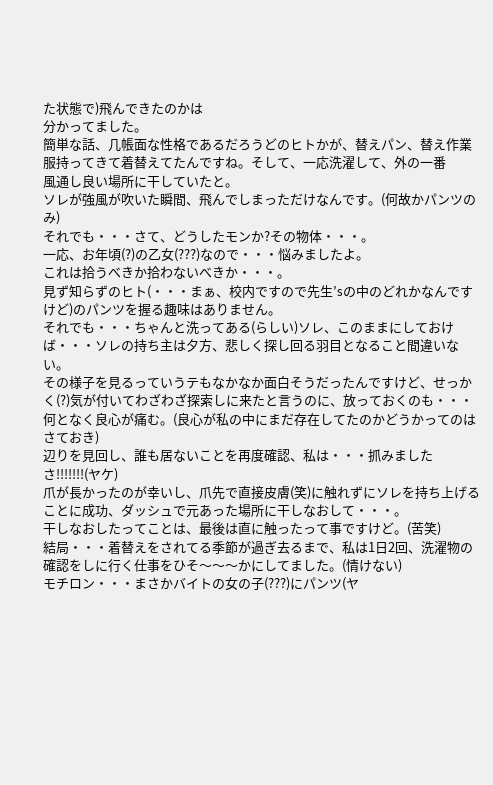た状態で)飛んできたのかは
分かってました。
簡単な話、几帳面な性格であるだろうどのヒトかが、替えパン、替え作業服持ってきて着替えてたんですね。そして、一応洗濯して、外の一番
風通し良い場所に干していたと。
ソレが強風が吹いた瞬間、飛んでしまっただけなんです。(何故かパンツのみ)
それでも・・・さて、どうしたモンか?その物体・・・。
一応、お年頃(?)の乙女(???)なので・・・悩みましたよ。
これは拾うべきか拾わないべきか・・・。
見ず知らずのヒト(・・・まぁ、校内ですので先生’sの中のどれかなんですけど)のパンツを握る趣味はありません。
それでも・・・ちゃんと洗ってある(らしい)ソレ、このままにしておけば・・・ソレの持ち主は夕方、悲しく探し回る羽目となること間違いない。
その様子を見るっていうテもなかなか面白そうだったんですけど、せっかく(?)気が付いてわざわざ探索しに来たと言うのに、放っておくのも・・・
何となく良心が痛む。(良心が私の中にまだ存在してたのかどうかってのはさておき)
辺りを見回し、誰も居ないことを再度確認、私は・・・抓みましたさ!!!!!!!(ヤケ)
爪が長かったのが幸いし、爪先で直接皮膚(笑)に触れずにソレを持ち上げることに成功、ダッシュで元あった場所に干しなおして・・・。
干しなおしたってことは、最後は直に触ったって事ですけど。(苦笑)
結局・・・着替えをされてる季節が過ぎ去るまで、私は1日2回、洗濯物の確認をしに行く仕事をひそ〜〜〜かにしてました。(情けない)
モチロン・・・まさかバイトの女の子(???)にパンツ(ヤ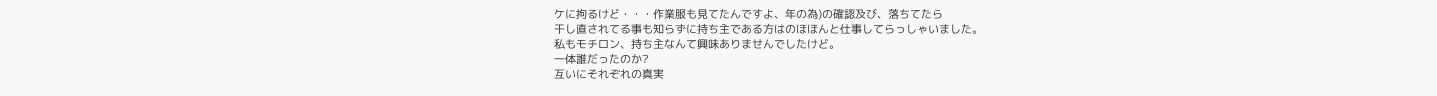ケに拘るけど・・・作業服も見てたんですよ、年の為)の確認及び、落ちてたら
干し直されてる事も知らずに持ち主である方はのほほんと仕事してらっしゃいました。
私もモチロン、持ち主なんて興味ありませんでしたけど。
一体誰だったのか?
互いにそれぞれの真実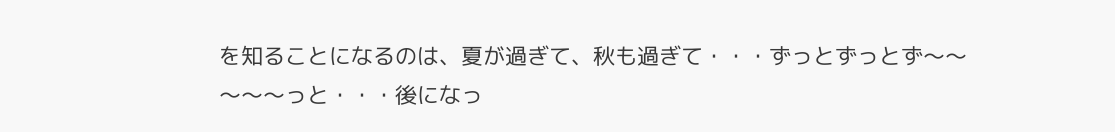を知ることになるのは、夏が過ぎて、秋も過ぎて・・・ずっとずっとず〜〜〜〜〜っと・・・後になっ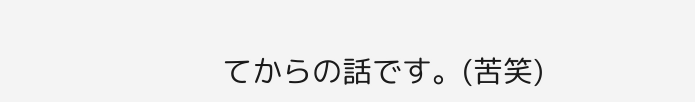てからの話です。(苦笑)